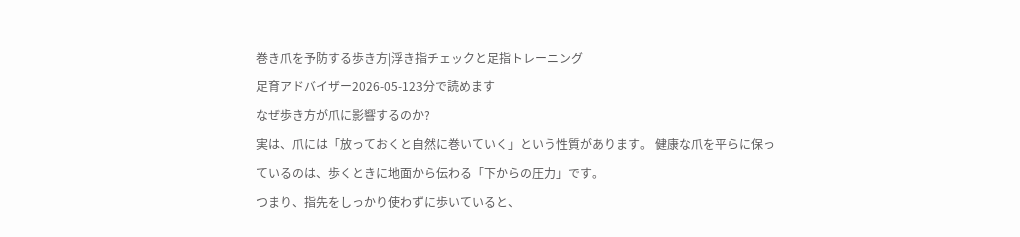巻き爪を予防する歩き方|浮き指チェックと足指トレーニング
足育アドバイザー2026-05-123分で読めます
なぜ歩き方が爪に影響するのか?
実は、爪には「放っておくと自然に巻いていく」という性質があります。 健康な爪を平らに保っているのは、歩くときに地面から伝わる「下からの圧力」です。
つまり、指先をしっかり使わずに歩いていると、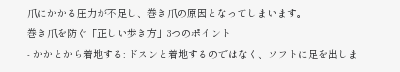爪にかかる圧力が不足し、巻き爪の原因となってしまいます。
巻き爪を防ぐ「正しい歩き方」3つのポイント
- かかとから着地する: ドスンと着地するのではなく、ソフトに足を出しま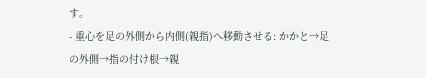す。
- 重心を足の外側から内側(親指)へ移動させる: かかと→足の外側→指の付け根→親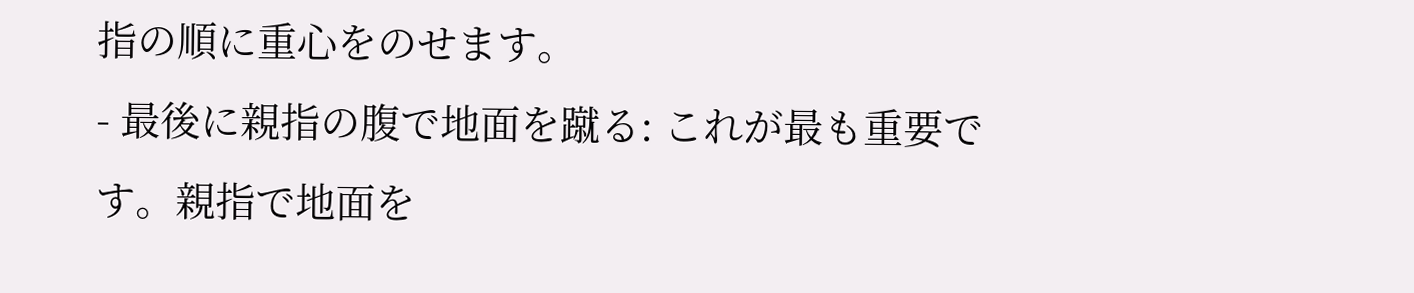指の順に重心をのせます。
- 最後に親指の腹で地面を蹴る: これが最も重要です。親指で地面を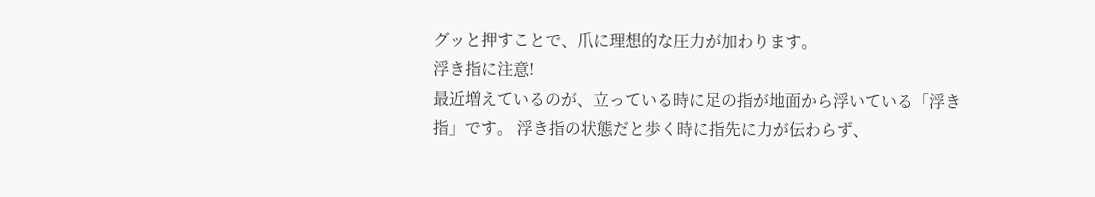グッと押すことで、爪に理想的な圧力が加わります。
浮き指に注意!
最近増えているのが、立っている時に足の指が地面から浮いている「浮き指」です。 浮き指の状態だと歩く時に指先に力が伝わらず、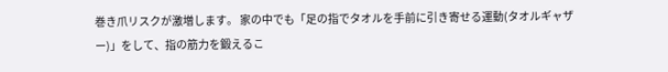巻き爪リスクが激増します。 家の中でも「足の指でタオルを手前に引き寄せる運動(タオルギャザー)」をして、指の筋力を鍛えるこ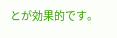とが効果的です。